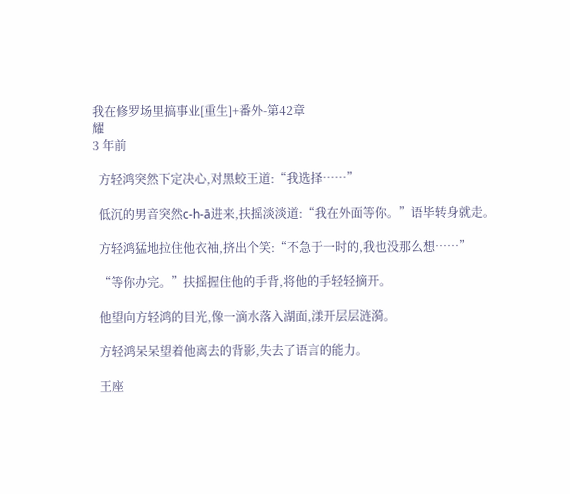我在修罗场里搞事业[重生]+番外-第42章
耀
3 年前

  方轻鸿突然下定决心,对黑蛟王道:“我选择……”

  低沉的男音突然c-h-ā进来,扶摇淡淡道:“我在外面等你。”语毕转身就走。

  方轻鸿猛地拉住他衣袖,挤出个笑:“不急于一时的,我也没那么想……”

  “等你办完。”扶摇握住他的手背,将他的手轻轻摘开。

  他望向方轻鸿的目光,像一滴水落入湖面,漾开层层涟漪。

  方轻鸿呆呆望着他离去的背影,失去了语言的能力。

  王座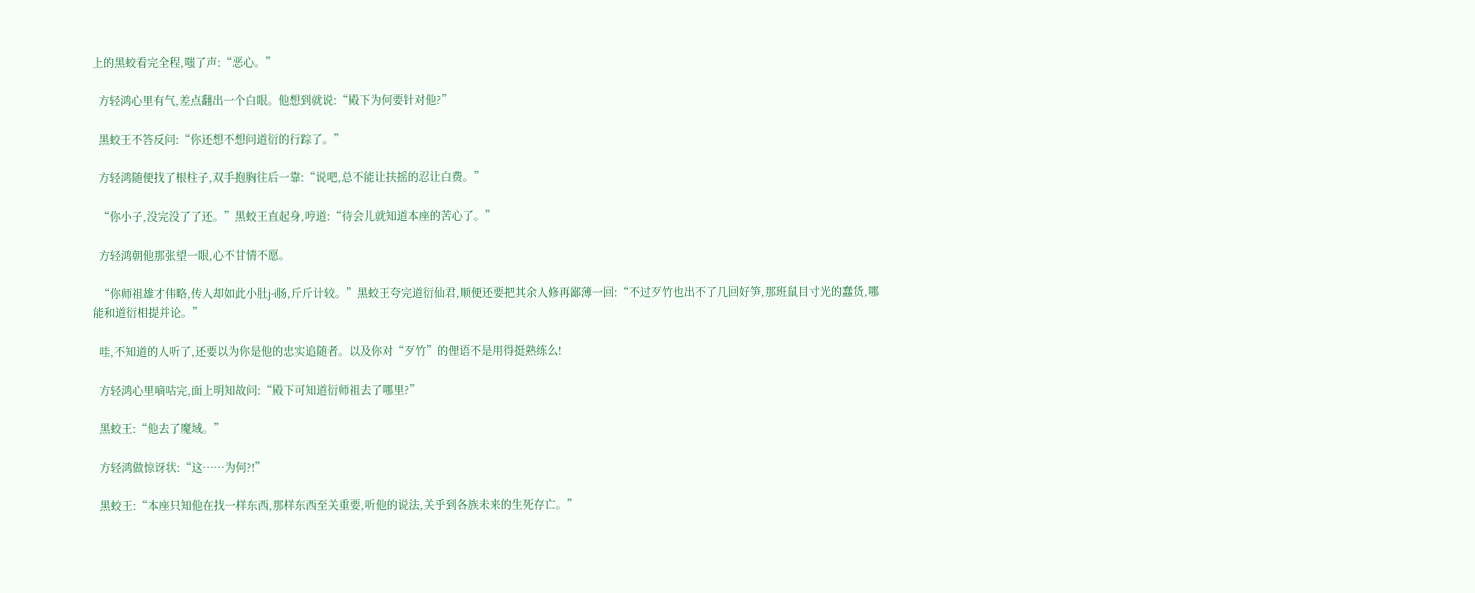上的黑蛟看完全程,嗤了声:“恶心。”

  方轻鸿心里有气,差点翻出一个白眼。他想到就说:“殿下为何要针对他?”

  黑蛟王不答反问:“你还想不想问道衍的行踪了。”

  方轻鸿随便找了根柱子,双手抱胸往后一靠:“说吧,总不能让扶摇的忍让白费。”

  “你小子,没完没了了还。”黑蛟王直起身,哼道:“待会儿就知道本座的苦心了。”

  方轻鸿朝他那张望一眼,心不甘情不愿。

  “你师祖雄才伟略,传人却如此小肚j-i肠,斤斤计较。”黑蛟王夸完道衍仙君,顺便还要把其余人修再鄙薄一回:“不过歹竹也出不了几回好笋,那班鼠目寸光的蠢货,哪能和道衍相提并论。”

  哇,不知道的人听了,还要以为你是他的忠实追随者。以及你对“歹竹”的俚语不是用得挺熟练么!

  方轻鸿心里嘀咕完,面上明知故问:“殿下可知道衍师祖去了哪里?”

  黑蛟王:“他去了魔域。”

  方轻鸿做惊讶状:“这……为何?!”

  黑蛟王:“本座只知他在找一样东西,那样东西至关重要,听他的说法,关乎到各族未来的生死存亡。”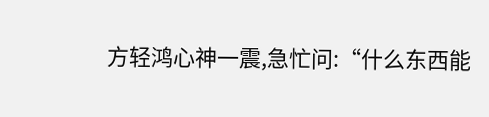方轻鸿心神一震,急忙问:“什么东西能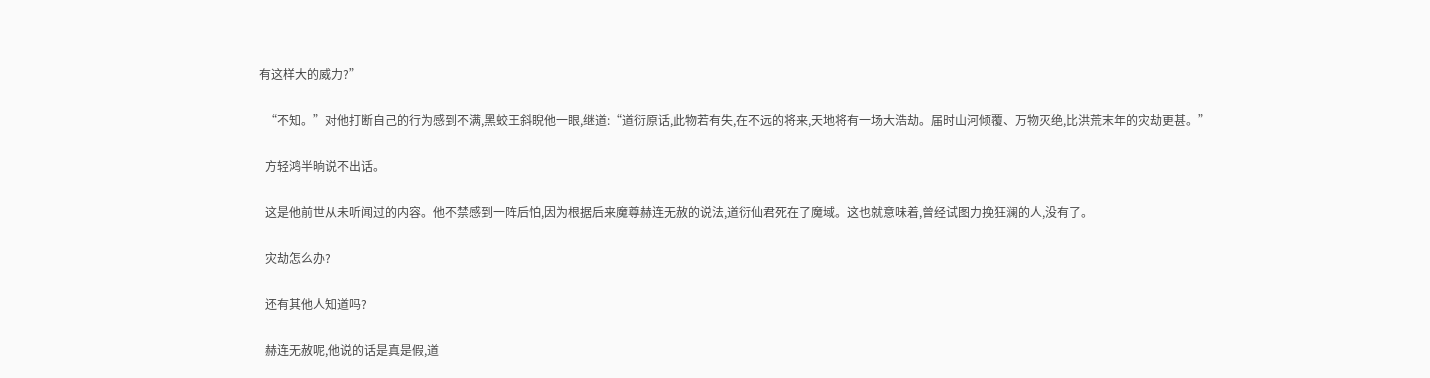有这样大的威力?”

  “不知。”对他打断自己的行为感到不满,黑蛟王斜睨他一眼,继道:“道衍原话,此物若有失,在不远的将来,天地将有一场大浩劫。届时山河倾覆、万物灭绝,比洪荒末年的灾劫更甚。”

  方轻鸿半晌说不出话。

  这是他前世从未听闻过的内容。他不禁感到一阵后怕,因为根据后来魔尊赫连无赦的说法,道衍仙君死在了魔域。这也就意味着,曾经试图力挽狂澜的人,没有了。

  灾劫怎么办?

  还有其他人知道吗?

  赫连无赦呢,他说的话是真是假,道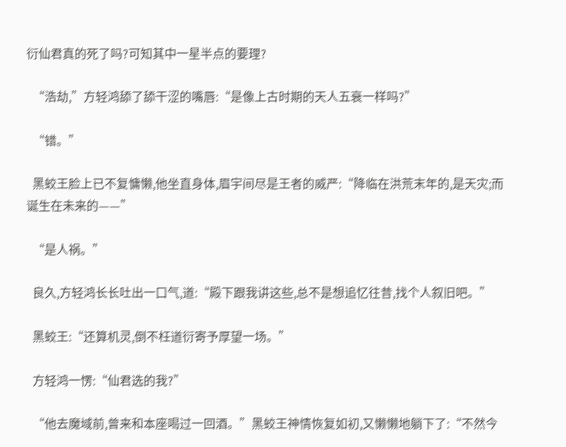衍仙君真的死了吗?可知其中一星半点的要理?

  “浩劫,”方轻鸿舔了舔干涩的嘴唇:“是像上古时期的天人五衰一样吗?”

  “错。”

  黑蛟王脸上已不复慵懒,他坐直身体,眉宇间尽是王者的威严:“降临在洪荒末年的,是天灾;而诞生在未来的——”

  “是人祸。”

  良久,方轻鸿长长吐出一口气,道:“殿下跟我讲这些,总不是想追忆往昔,找个人叙旧吧。”

  黑蛟王:“还算机灵,倒不枉道衍寄予厚望一场。”

  方轻鸿一愣:“仙君选的我?”

  “他去魔域前,曾来和本座喝过一回酒。”黑蛟王神情恢复如初,又懒懒地躺下了:“不然今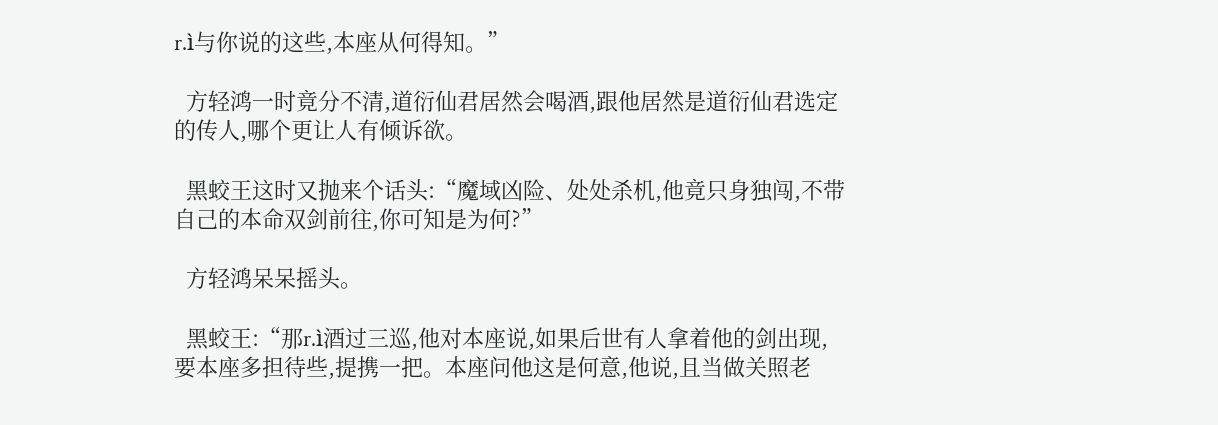r.ì与你说的这些,本座从何得知。”

  方轻鸿一时竟分不清,道衍仙君居然会喝酒,跟他居然是道衍仙君选定的传人,哪个更让人有倾诉欲。

  黑蛟王这时又抛来个话头:“魔域凶险、处处杀机,他竟只身独闯,不带自己的本命双剑前往,你可知是为何?”

  方轻鸿呆呆摇头。

  黑蛟王:“那r.ì酒过三巡,他对本座说,如果后世有人拿着他的剑出现,要本座多担待些,提携一把。本座问他这是何意,他说,且当做关照老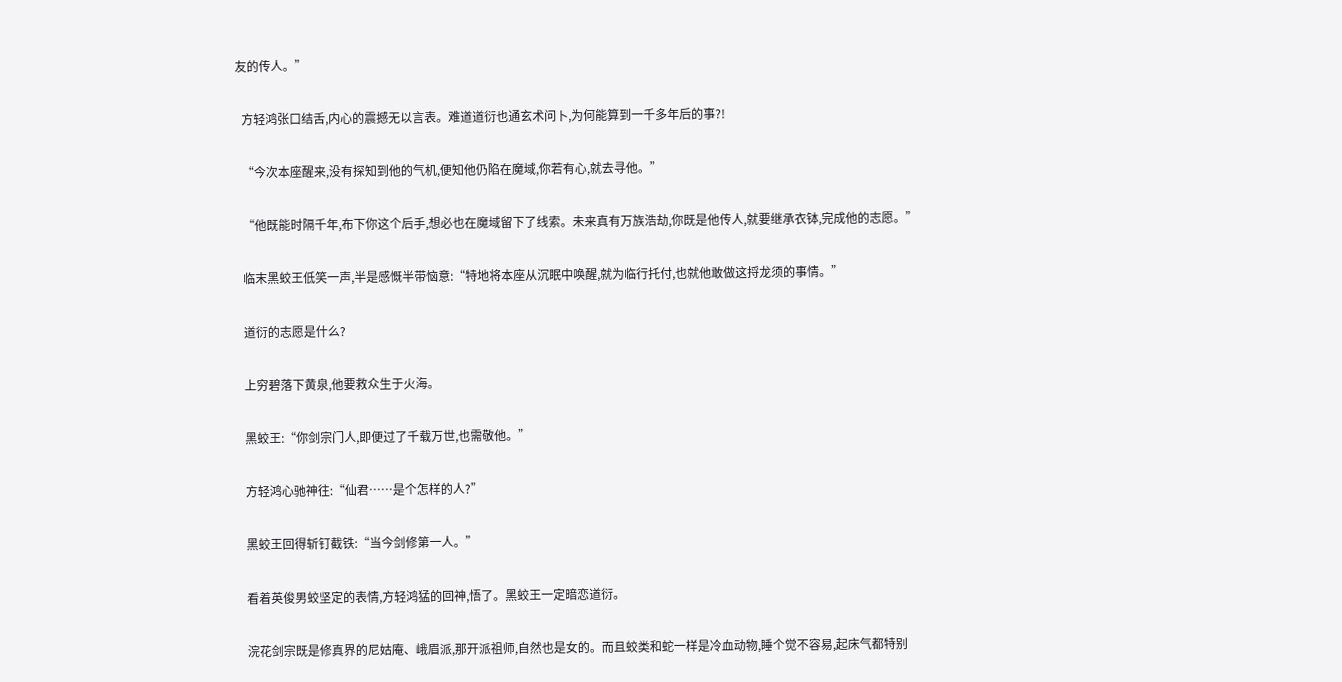友的传人。”

  方轻鸿张口结舌,内心的震撼无以言表。难道道衍也通玄术问卜,为何能算到一千多年后的事?!

  “今次本座醒来,没有探知到他的气机,便知他仍陷在魔域,你若有心,就去寻他。”

  “他既能时隔千年,布下你这个后手,想必也在魔域留下了线索。未来真有万族浩劫,你既是他传人,就要继承衣钵,完成他的志愿。”

  临末黑蛟王低笑一声,半是感慨半带恼意:“特地将本座从沉眠中唤醒,就为临行托付,也就他敢做这捋龙须的事情。”

  道衍的志愿是什么?

  上穷碧落下黄泉,他要救众生于火海。

  黑蛟王:“你剑宗门人,即便过了千载万世,也需敬他。”

  方轻鸿心驰神往:“仙君……是个怎样的人?”

  黑蛟王回得斩钉截铁:“当今剑修第一人。”

  看着英俊男蛟坚定的表情,方轻鸿猛的回神,悟了。黑蛟王一定暗恋道衍。

  浣花剑宗既是修真界的尼姑庵、峨眉派,那开派祖师,自然也是女的。而且蛟类和蛇一样是冷血动物,睡个觉不容易,起床气都特别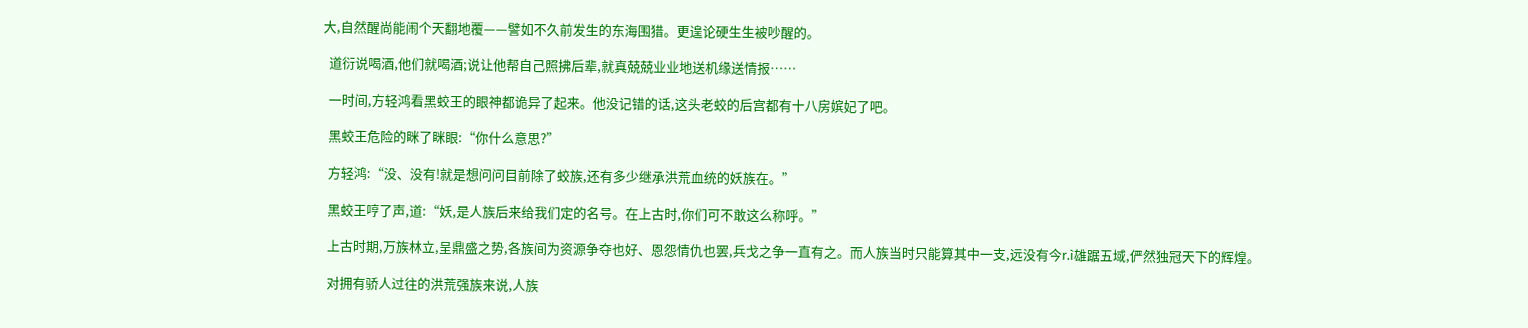大,自然醒尚能闹个天翻地覆——譬如不久前发生的东海围猎。更遑论硬生生被吵醒的。

  道衍说喝酒,他们就喝酒;说让他帮自己照拂后辈,就真兢兢业业地送机缘送情报……

  一时间,方轻鸿看黑蛟王的眼神都诡异了起来。他没记错的话,这头老蛟的后宫都有十八房嫔妃了吧。

  黑蛟王危险的眯了眯眼:“你什么意思?”

  方轻鸿:“没、没有!就是想问问目前除了蛟族,还有多少继承洪荒血统的妖族在。”

  黑蛟王哼了声,道:“妖,是人族后来给我们定的名号。在上古时,你们可不敢这么称呼。”

  上古时期,万族林立,呈鼎盛之势,各族间为资源争夺也好、恩怨情仇也罢,兵戈之争一直有之。而人族当时只能算其中一支,远没有今r.ì雄踞五域,俨然独冠天下的辉煌。

  对拥有骄人过往的洪荒强族来说,人族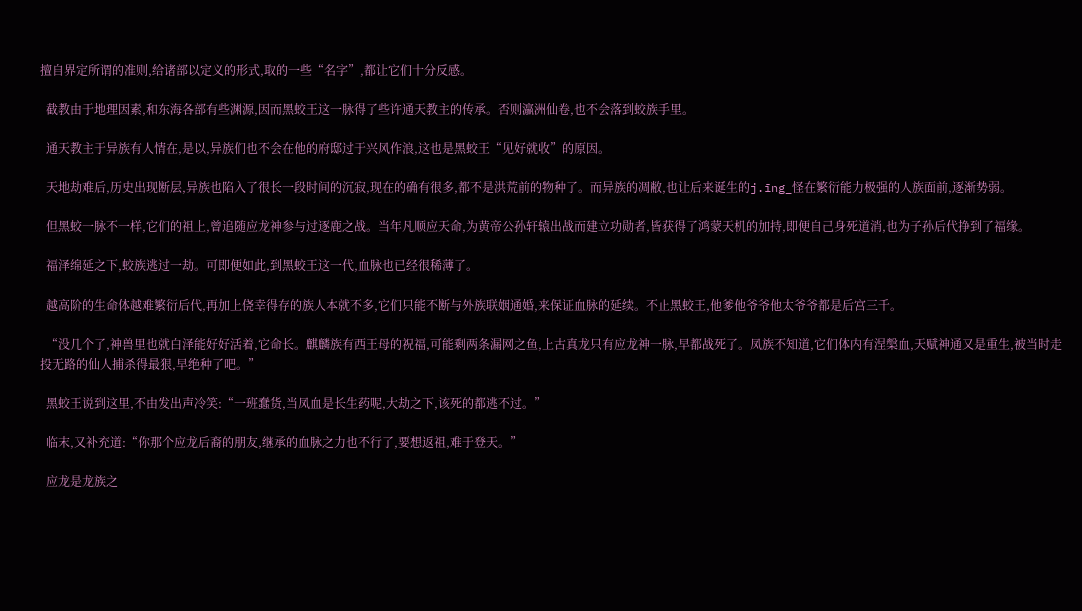擅自界定所谓的准则,给诸部以定义的形式,取的一些“名字”,都让它们十分反感。

  截教由于地理因素,和东海各部有些渊源,因而黑蛟王这一脉得了些许通天教主的传承。否则瀛洲仙卷,也不会落到蛟族手里。

  通天教主于异族有人情在,是以,异族们也不会在他的府邸过于兴风作浪,这也是黑蛟王“见好就收”的原因。

  天地劫难后,历史出现断层,异族也陷入了很长一段时间的沉寂,现在的确有很多,都不是洪荒前的物种了。而异族的凋敝,也让后来诞生的j.īng_怪在繁衍能力极强的人族面前,逐渐势弱。

  但黑蛟一脉不一样,它们的祖上,曾追随应龙神参与过逐鹿之战。当年凡顺应天命,为黄帝公孙轩辕出战而建立功勋者,皆获得了鸿蒙天机的加持,即便自己身死道消,也为子孙后代挣到了福缘。

  福泽绵延之下,蛟族逃过一劫。可即便如此,到黑蛟王这一代,血脉也已经很稀薄了。

  越高阶的生命体越难繁衍后代,再加上侥幸得存的族人本就不多,它们只能不断与外族联姻通婚,来保证血脉的延续。不止黑蛟王,他爹他爷爷他太爷爷都是后宫三千。

  “没几个了,神兽里也就白泽能好好活着,它命长。麒麟族有西王母的祝福,可能剩两条漏网之鱼,上古真龙只有应龙神一脉,早都战死了。凤族不知道,它们体内有涅槃血,天赋神通又是重生,被当时走投无路的仙人捕杀得最狠,早绝种了吧。”

  黑蛟王说到这里,不由发出声冷笑:“一班蠢货,当凤血是长生药呢,大劫之下,该死的都逃不过。”

  临末,又补充道:“你那个应龙后裔的朋友,继承的血脉之力也不行了,要想返祖,难于登天。”

  应龙是龙族之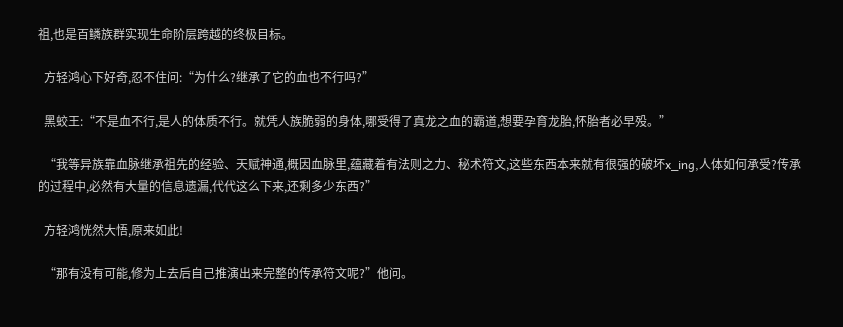祖,也是百鳞族群实现生命阶层跨越的终极目标。

  方轻鸿心下好奇,忍不住问:“为什么?继承了它的血也不行吗?”

  黑蛟王:“不是血不行,是人的体质不行。就凭人族脆弱的身体,哪受得了真龙之血的霸道,想要孕育龙胎,怀胎者必早殁。”

  “我等异族靠血脉继承祖先的经验、天赋神通,概因血脉里,蕴藏着有法则之力、秘术符文,这些东西本来就有很强的破坏x_ing,人体如何承受?传承的过程中,必然有大量的信息遗漏,代代这么下来,还剩多少东西?”

  方轻鸿恍然大悟,原来如此!

  “那有没有可能,修为上去后自己推演出来完整的传承符文呢?”他问。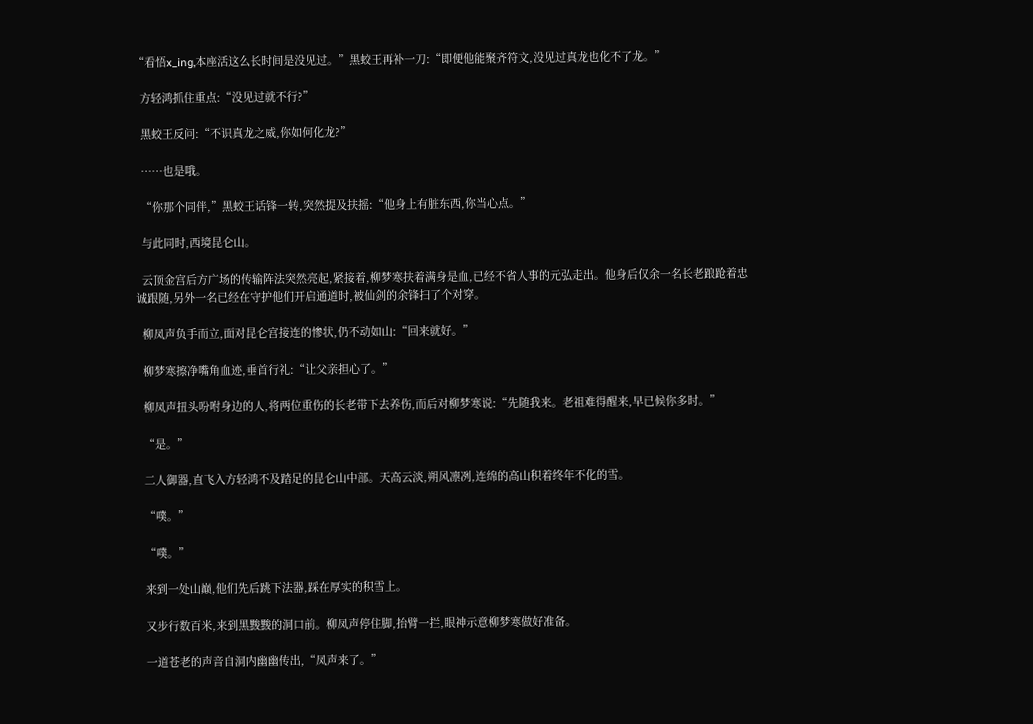“看悟x_ing,本座活这么长时间是没见过。”黑蛟王再补一刀:“即便他能聚齐符文,没见过真龙也化不了龙。”

  方轻鸿抓住重点:“没见过就不行?”

  黑蛟王反问:“不识真龙之威,你如何化龙?”

  ……也是哦。

  “你那个同伴,”黑蛟王话锋一转,突然提及扶摇:“他身上有脏东西,你当心点。”

  与此同时,西境昆仑山。

  云顶金宫后方广场的传输阵法突然亮起,紧接着,柳梦寒扶着满身是血,已经不省人事的元弘走出。他身后仅余一名长老踉跄着忠诚跟随,另外一名已经在守护他们开启通道时,被仙剑的余锋扫了个对穿。

  柳凤声负手而立,面对昆仑宫接连的惨状,仍不动如山:“回来就好。”

  柳梦寒擦净嘴角血迹,垂首行礼:“让父亲担心了。”

  柳凤声扭头吩咐身边的人,将两位重伤的长老带下去养伤,而后对柳梦寒说:“先随我来。老祖难得醒来,早已候你多时。”

  “是。”

  二人御器,直飞入方轻鸿不及踏足的昆仑山中部。天高云淡,朔风凛冽,连绵的高山积着终年不化的雪。

  “噗。”

  “噗。”

  来到一处山巅,他们先后跳下法器,踩在厚实的积雪上。

  又步行数百米,来到黑黢黢的洞口前。柳凤声停住脚,抬臂一拦,眼神示意柳梦寒做好准备。

  一道苍老的声音自洞内幽幽传出,“凤声来了。”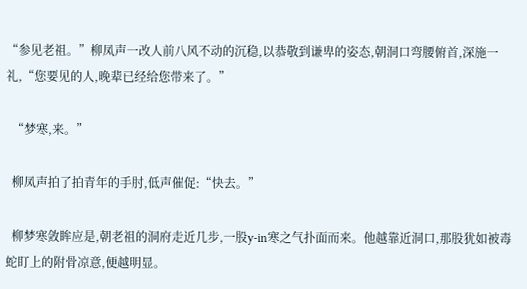“参见老祖。”柳凤声一改人前八风不动的沉稳,以恭敬到谦卑的姿态,朝洞口弯腰俯首,深施一礼,“您要见的人,晚辈已经给您带来了。”

  “梦寒,来。”

  柳凤声拍了拍青年的手肘,低声催促:“快去。”

  柳梦寒敛眸应是,朝老祖的洞府走近几步,一股y-in寒之气扑面而来。他越靠近洞口,那股犹如被毒蛇盯上的附骨凉意,便越明显。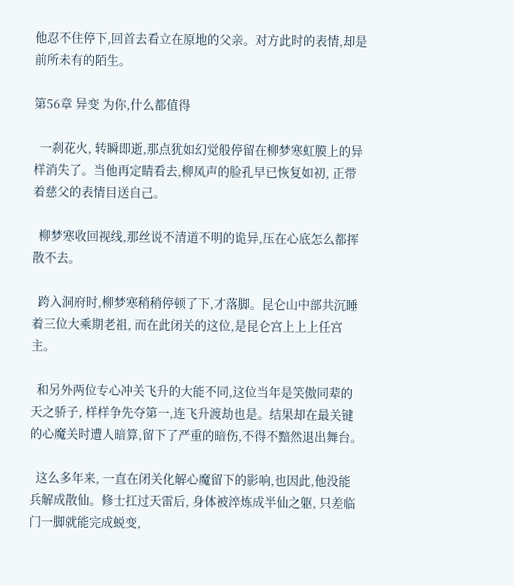他忍不住停下,回首去看立在原地的父亲。对方此时的表情,却是前所未有的陌生。

第56章 异变 为你,什么都值得

  一刹花火, 转瞬即逝,那点犹如幻觉般停留在柳梦寒虹膜上的异样消失了。当他再定睛看去,柳凤声的脸孔早已恢复如初, 正带着慈父的表情目送自己。

  柳梦寒收回视线,那丝说不清道不明的诡异,压在心底怎么都挥散不去。

  跨入洞府时,柳梦寒稍稍停顿了下,才落脚。昆仑山中部共沉睡着三位大乘期老祖, 而在此闭关的这位,是昆仑宫上上上任宫主。

  和另外两位专心冲关飞升的大能不同,这位当年是笑傲同辈的天之骄子, 样样争先夺第一,连飞升渡劫也是。结果却在最关键的心魔关时遭人暗算,留下了严重的暗伤,不得不黯然退出舞台。

  这么多年来, 一直在闭关化解心魔留下的影响,也因此,他没能兵解成散仙。修士扛过天雷后, 身体被淬炼成半仙之躯, 只差临门一脚就能完成蜕变,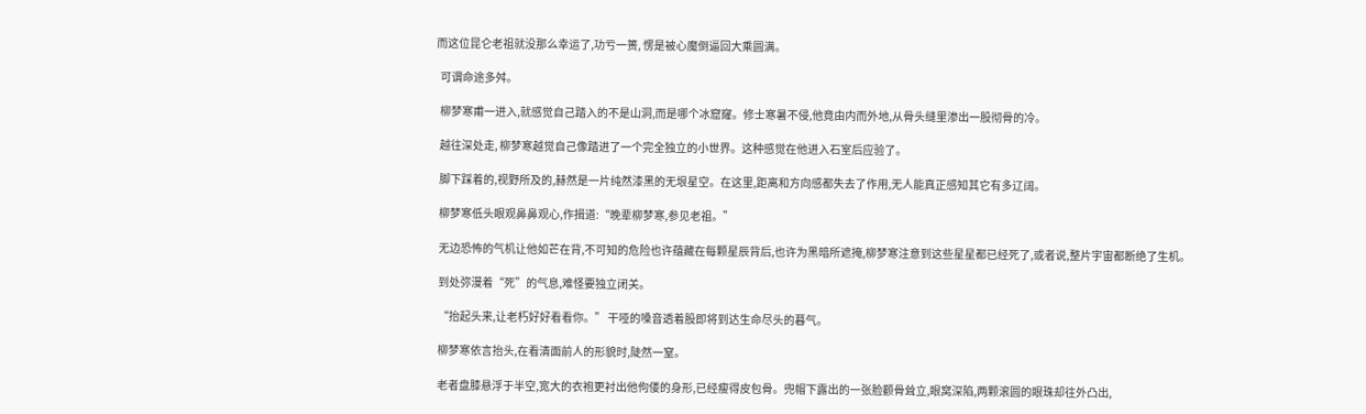而这位昆仑老祖就没那么幸运了,功亏一篑, 愣是被心魔倒逼回大乘圆满。

  可谓命途多舛。

  柳梦寒甫一进入,就感觉自己踏入的不是山洞,而是哪个冰窟窿。修士寒暑不侵,他竟由内而外地,从骨头缝里渗出一股彻骨的冷。

  越往深处走, 柳梦寒越觉自己像踏进了一个完全独立的小世界。这种感觉在他进入石室后应验了。

  脚下踩着的,视野所及的,赫然是一片纯然漆黑的无垠星空。在这里,距离和方向感都失去了作用,无人能真正感知其它有多辽阔。

  柳梦寒低头眼观鼻鼻观心,作揖道:“晚辈柳梦寒,参见老祖。”

  无边恐怖的气机让他如芒在背,不可知的危险也许蕴藏在每颗星辰背后,也许为黑暗所遮掩,柳梦寒注意到这些星星都已经死了,或者说,整片宇宙都断绝了生机。

  到处弥漫着“死”的气息,难怪要独立闭关。

  “抬起头来,让老朽好好看看你。” 干哑的嗓音透着股即将到达生命尽头的暮气。

  柳梦寒依言抬头,在看清面前人的形貌时,陡然一窒。

  老者盘膝悬浮于半空,宽大的衣袍更衬出他佝偻的身形,已经瘦得皮包骨。兜帽下露出的一张脸颧骨耸立,眼窝深陷,两颗滚圆的眼珠却往外凸出,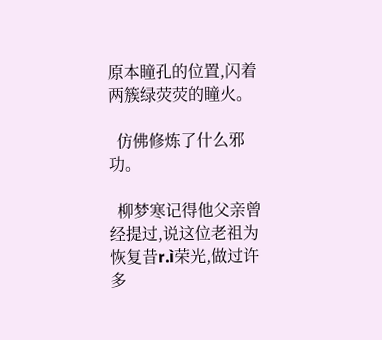原本瞳孔的位置,闪着两簇绿荧荧的瞳火。

  仿佛修炼了什么邪功。

  柳梦寒记得他父亲曾经提过,说这位老祖为恢复昔r.ì荣光,做过许多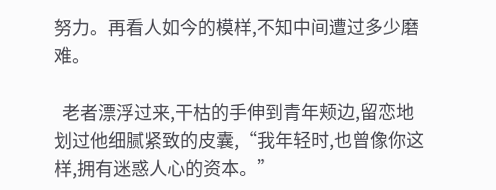努力。再看人如今的模样,不知中间遭过多少磨难。

  老者漂浮过来,干枯的手伸到青年颊边,留恋地划过他细腻紧致的皮囊,“我年轻时,也曾像你这样,拥有迷惑人心的资本。”